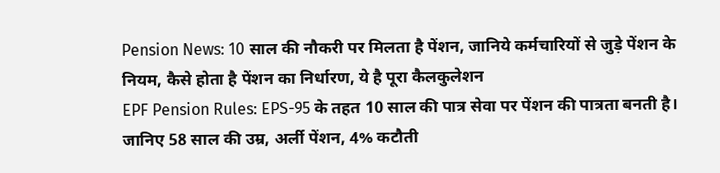Pension News: 10 साल की नौकरी पर मिलता है पेंशन, जानिये कर्मचारियों से जुड़े पेंशन के नियम, कैसे होता है पेंशन का निर्धारण, ये है पूरा कैलकुलेशन
EPF Pension Rules: EPS-95 के तहत 10 साल की पात्र सेवा पर पेंशन की पात्रता बनती है। जानिए 58 साल की उम्र, अर्ली पेंशन, 4% कटौती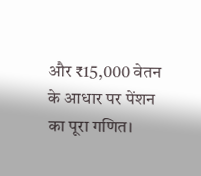और ₹15,000 वेतन के आधार पर पेंशन का पूरा गणित।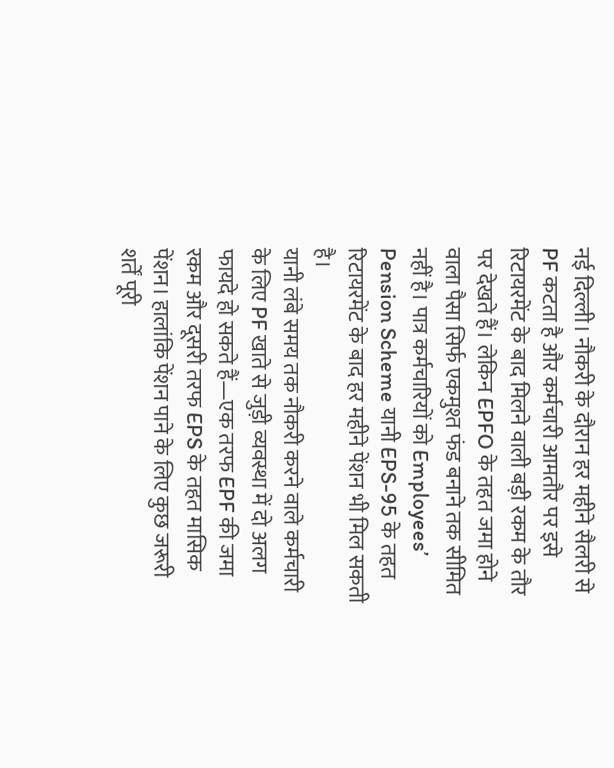नई दिल्ली। नौकरी के दौरान हर महीने सैलरी से PF कटता है और कर्मचारी आमतौर पर इसे रिटायरमेंट के बाद मिलने वाली बड़ी रकम के तौर पर देखते हैं। लेकिन EPFO के तहत जमा होने वाला पैसा सिर्फ एकमुश्त फंड बनाने तक सीमित नहीं है। पात्र कर्मचारियों को Employees’ Pension Scheme यानी EPS-95 के तहत रिटायरमेंट के बाद हर महीने पेंशन भी मिल सकती है।
यानी लंबे समय तक नौकरी करने वाले कर्मचारी के लिए PF खाते से जुड़ी व्यवस्था में दो अलग फायदे हो सकते हैं—एक तरफ EPF की जमा रकम और दूसरी तरफ EPS के तहत मासिक पेंशन। हालांकि पेंशन पाने के लिए कुछ जरूरी शर्तें पूरी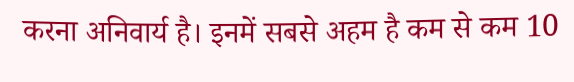करना अनिवार्य है। इनमें सबसे अहम है कम से कम 10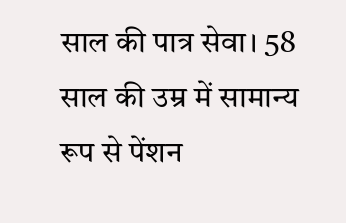साल की पात्र सेवा। 58 साल की उम्र में सामान्य रूप से पेंशन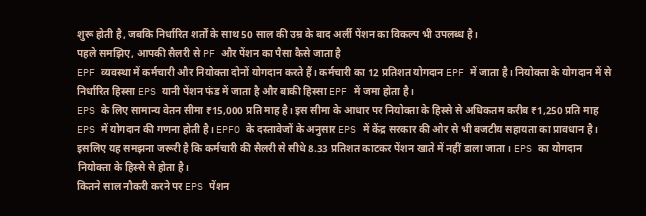शुरू होती है, जबकि निर्धारित शर्तों के साथ 50 साल की उम्र के बाद अर्ली पेंशन का विकल्प भी उपलब्ध है।
पहले समझिए, आपकी सैलरी से PF और पेंशन का पैसा कैसे जाता है
EPF व्यवस्था में कर्मचारी और नियोक्ता दोनों योगदान करते हैं। कर्मचारी का 12 प्रतिशत योगदान EPF में जाता है। नियोक्ता के योगदान में से निर्धारित हिस्सा EPS यानी पेंशन फंड में जाता है और बाकी हिस्सा EPF में जमा होता है।
EPS के लिए सामान्य वेतन सीमा ₹15,000 प्रति माह है। इस सीमा के आधार पर नियोक्ता के हिस्से से अधिकतम करीब ₹1,250 प्रति माह EPS में योगदान की गणना होती है। EPFO के दस्तावेजों के अनुसार EPS में केंद्र सरकार की ओर से भी बजटीय सहायता का प्रावधान है। इसलिए यह समझना जरूरी है कि कर्मचारी की सैलरी से सीधे 8.33 प्रतिशत काटकर पेंशन खाते में नहीं डाला जाता। EPS का योगदान नियोक्ता के हिस्से से होता है।
कितने साल नौकरी करने पर EPS पेंशन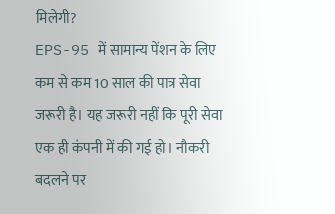मिलेगी?
EPS-95 में सामान्य पेंशन के लिए कम से कम 10 साल की पात्र सेवा जरूरी है। यह जरूरी नहीं कि पूरी सेवा एक ही कंपनी में की गई हो। नौकरी बदलने पर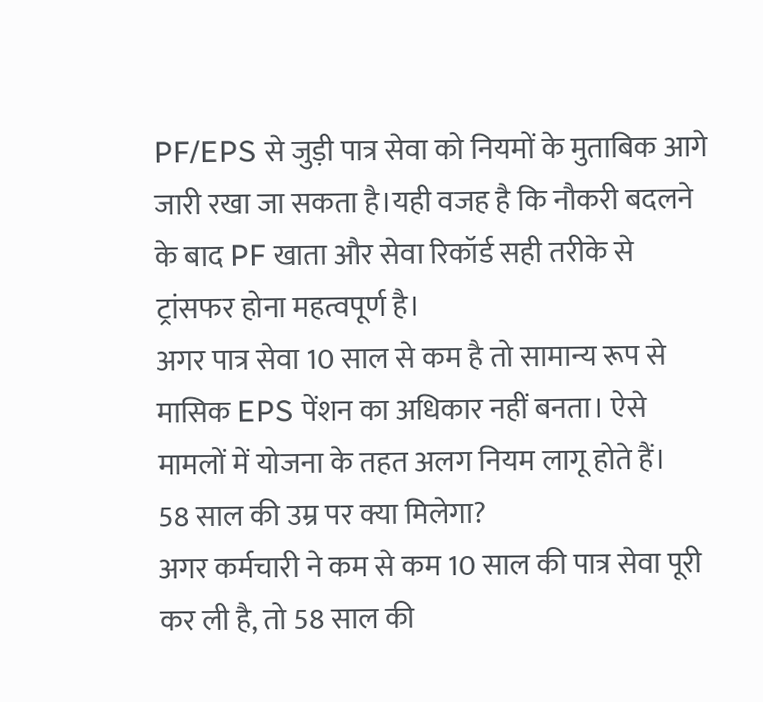PF/EPS से जुड़ी पात्र सेवा को नियमों के मुताबिक आगे जारी रखा जा सकता है।यही वजह है कि नौकरी बदलने के बाद PF खाता और सेवा रिकॉर्ड सही तरीके से ट्रांसफर होना महत्वपूर्ण है।
अगर पात्र सेवा 10 साल से कम है तो सामान्य रूप से मासिक EPS पेंशन का अधिकार नहीं बनता। ऐसे मामलों में योजना के तहत अलग नियम लागू होते हैं।
58 साल की उम्र पर क्या मिलेगा?
अगर कर्मचारी ने कम से कम 10 साल की पात्र सेवा पूरी कर ली है, तो 58 साल की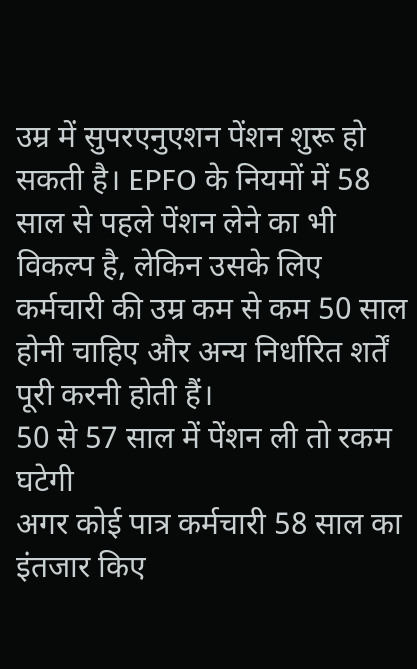उम्र में सुपरएनुएशन पेंशन शुरू हो सकती है। EPFO के नियमों में 58 साल से पहले पेंशन लेने का भी विकल्प है, लेकिन उसके लिए कर्मचारी की उम्र कम से कम 50 साल होनी चाहिए और अन्य निर्धारित शर्तें पूरी करनी होती हैं।
50 से 57 साल में पेंशन ली तो रकम घटेगी
अगर कोई पात्र कर्मचारी 58 साल का इंतजार किए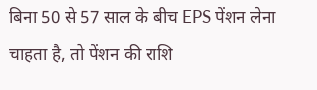बिना 50 से 57 साल के बीच EPS पेंशन लेना चाहता है, तो पेंशन की राशि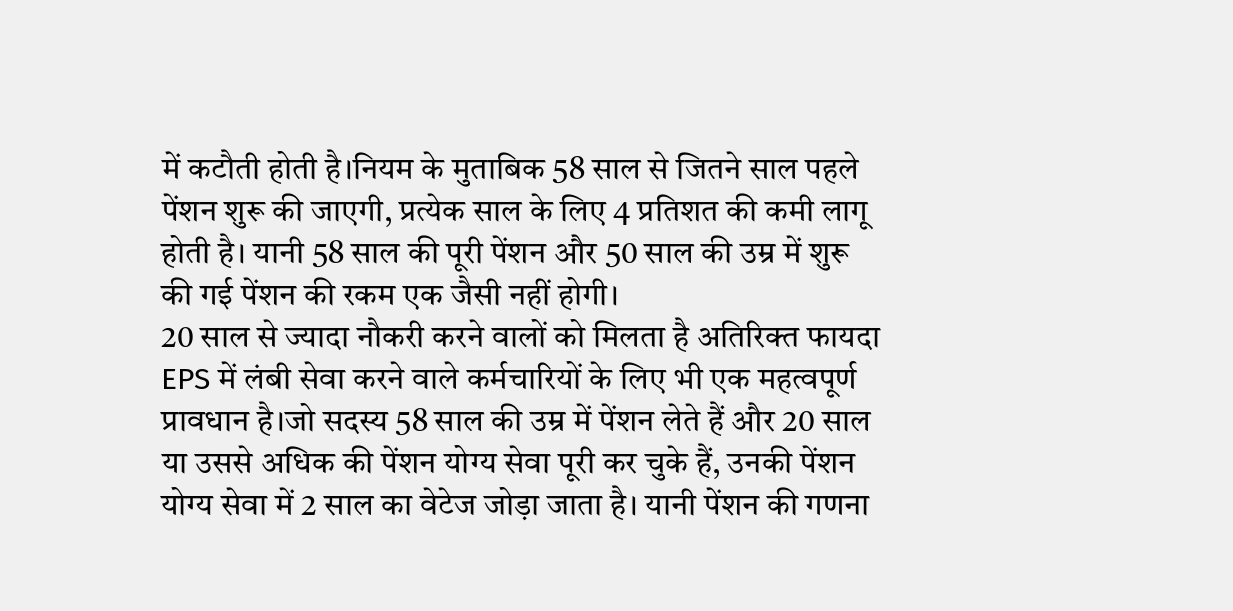में कटौती होती है।नियम के मुताबिक 58 साल से जितने साल पहले पेंशन शुरू की जाएगी, प्रत्येक साल के लिए 4 प्रतिशत की कमी लागू होती है। यानी 58 साल की पूरी पेंशन और 50 साल की उम्र में शुरू की गई पेंशन की रकम एक जैसी नहीं होगी।
20 साल से ज्यादा नौकरी करने वालों को मिलता है अतिरिक्त फायदा
EPS में लंबी सेवा करने वाले कर्मचारियों के लिए भी एक महत्वपूर्ण प्रावधान है।जो सदस्य 58 साल की उम्र में पेंशन लेते हैं और 20 साल या उससे अधिक की पेंशन योग्य सेवा पूरी कर चुके हैं, उनकी पेंशन योग्य सेवा में 2 साल का वेटेज जोड़ा जाता है। यानी पेंशन की गणना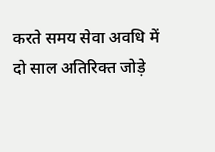करते समय सेवा अवधि में दो साल अतिरिक्त जोड़े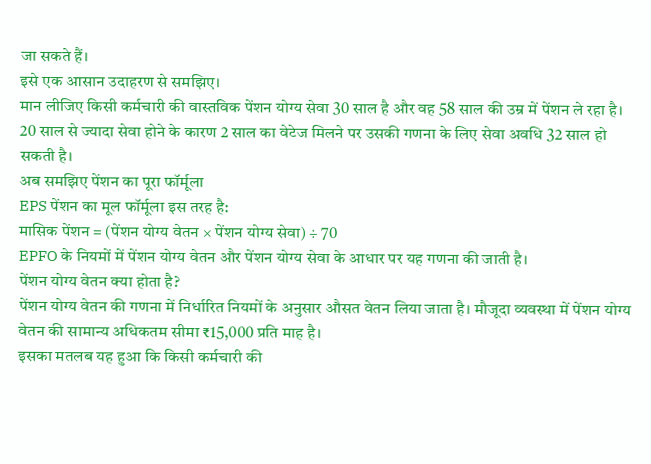जा सकते हैं।
इसे एक आसान उदाहरण से समझिए।
मान लीजिए किसी कर्मचारी की वास्तविक पेंशन योग्य सेवा 30 साल है और वह 58 साल की उम्र में पेंशन ले रहा है। 20 साल से ज्यादा सेवा होने के कारण 2 साल का वेटेज मिलने पर उसकी गणना के लिए सेवा अवधि 32 साल हो सकती है।
अब समझिए पेंशन का पूरा फॉर्मूला
EPS पेंशन का मूल फॉर्मूला इस तरह है:
मासिक पेंशन = (पेंशन योग्य वेतन × पेंशन योग्य सेवा) ÷ 70
EPFO के नियमों में पेंशन योग्य वेतन और पेंशन योग्य सेवा के आधार पर यह गणना की जाती है।
पेंशन योग्य वेतन क्या होता है?
पेंशन योग्य वेतन की गणना में निर्धारित नियमों के अनुसार औसत वेतन लिया जाता है। मौजूदा व्यवस्था में पेंशन योग्य वेतन की सामान्य अधिकतम सीमा ₹15,000 प्रति माह है।
इसका मतलब यह हुआ कि किसी कर्मचारी की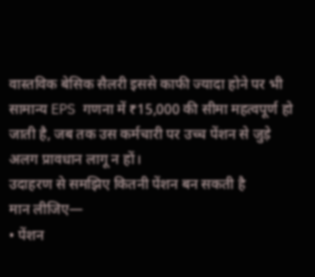वास्तविक बेसिक सैलरी इससे काफी ज्यादा होने पर भी सामान्य EPS गणना में ₹15,000 की सीमा महत्वपूर्ण हो जाती है, जब तक उस कर्मचारी पर उच्च पेंशन से जुड़े अलग प्रावधान लागू न हों।
उदाहरण से समझिए कितनी पेंशन बन सकती है
मान लीजिए—
• पेंशन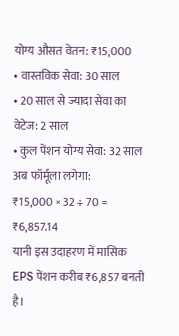योग्य औसत वेतन: ₹15,000
• वास्तविक सेवा: 30 साल
• 20 साल से ज्यादा सेवा का वेटेज: 2 साल
• कुल पेंशन योग्य सेवा: 32 साल
अब फॉर्मूला लगेगा:
₹15,000 × 32 ÷ 70 = ₹6,857.14
यानी इस उदाहरण में मासिक EPS पेंशन करीब ₹6,857 बनती है।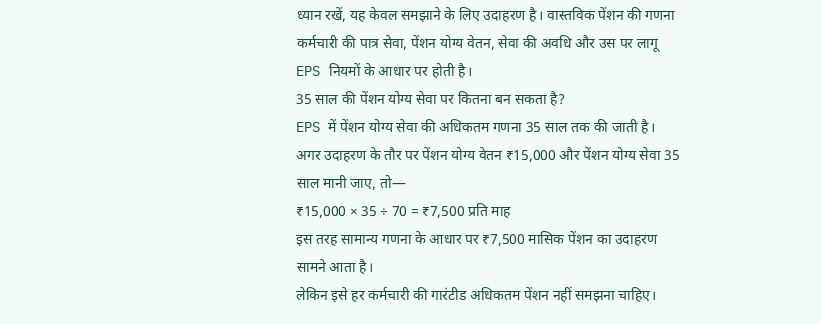ध्यान रखें, यह केवल समझाने के लिए उदाहरण है। वास्तविक पेंशन की गणना कर्मचारी की पात्र सेवा, पेंशन योग्य वेतन, सेवा की अवधि और उस पर लागू EPS नियमों के आधार पर होती है।
35 साल की पेंशन योग्य सेवा पर कितना बन सकता है?
EPS में पेंशन योग्य सेवा की अधिकतम गणना 35 साल तक की जाती है।
अगर उदाहरण के तौर पर पेंशन योग्य वेतन ₹15,000 और पेंशन योग्य सेवा 35 साल मानी जाए, तो—
₹15,000 × 35 ÷ 70 = ₹7,500 प्रति माह
इस तरह सामान्य गणना के आधार पर ₹7,500 मासिक पेंशन का उदाहरण सामने आता है।
लेकिन इसे हर कर्मचारी की गारंटीड अधिकतम पेंशन नहीं समझना चाहिए।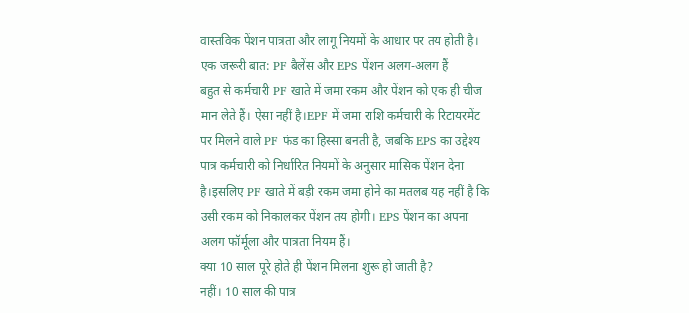वास्तविक पेंशन पात्रता और लागू नियमों के आधार पर तय होती है।
एक जरूरी बात: PF बैलेंस और EPS पेंशन अलग-अलग हैं
बहुत से कर्मचारी PF खाते में जमा रकम और पेंशन को एक ही चीज मान लेते हैं। ऐसा नहीं है।EPF में जमा राशि कर्मचारी के रिटायरमेंट पर मिलने वाले PF फंड का हिस्सा बनती है, जबकि EPS का उद्देश्य पात्र कर्मचारी को निर्धारित नियमों के अनुसार मासिक पेंशन देना है।इसलिए PF खाते में बड़ी रकम जमा होने का मतलब यह नहीं है कि उसी रकम को निकालकर पेंशन तय होगी। EPS पेंशन का अपना अलग फॉर्मूला और पात्रता नियम हैं।
क्या 10 साल पूरे होते ही पेंशन मिलना शुरू हो जाती है?
नहीं। 10 साल की पात्र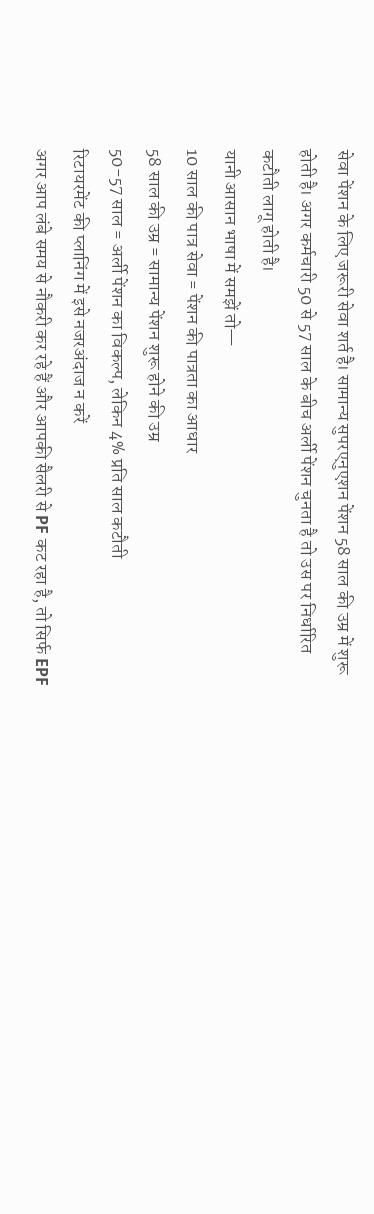सेवा पेंशन के लिए जरूरी सेवा शर्त है। सामान्य सुपरएनुएशन पेंशन 58 साल की उम्र में शुरू होती है। अगर कर्मचारी 50 से 57 साल के बीच अर्ली पेंशन चुनता है तो उस पर निर्धारित कटौती लागू होती है।
यानी आसान भाषा में समझें तो—
10 साल की पात्र सेवा = पेंशन की पात्रता का आधार
58 साल की उम्र = सामान्य पेंशन शुरू होने की उम्र
50-57 साल = अर्ली पेंशन का विकल्प, लेकिन 4% प्रति साल कटौती
रिटायरमेंट की प्लानिंग में इसे नजरअंदाज न करें
अगर आप लंबे समय से नौकरी कर रहे हैं और आपकी सैलरी से PF कट रहा है, तो सिर्फ EPF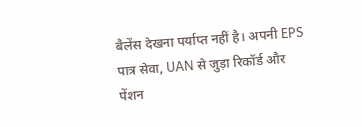बैलेंस देखना पर्याप्त नहीं है। अपनी EPS पात्र सेवा, UAN से जुड़ा रिकॉर्ड और पेंशन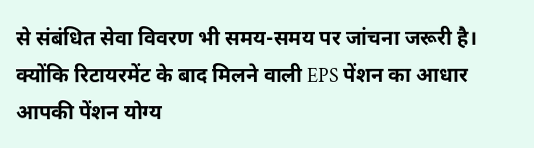से संबंधित सेवा विवरण भी समय-समय पर जांचना जरूरी है।
क्योंकि रिटायरमेंट के बाद मिलने वाली EPS पेंशन का आधार आपकी पेंशन योग्य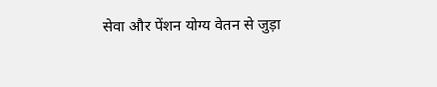सेवा और पेंशन योग्य वेतन से जुड़ा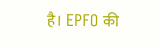है। EPFO की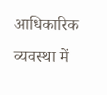आधिकारिक व्यवस्था में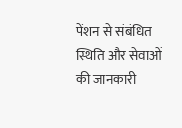पेंशन से संबंधित स्थिति और सेवाओं की जानकारी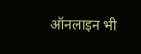ऑनलाइन भी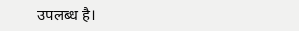उपलब्ध है।